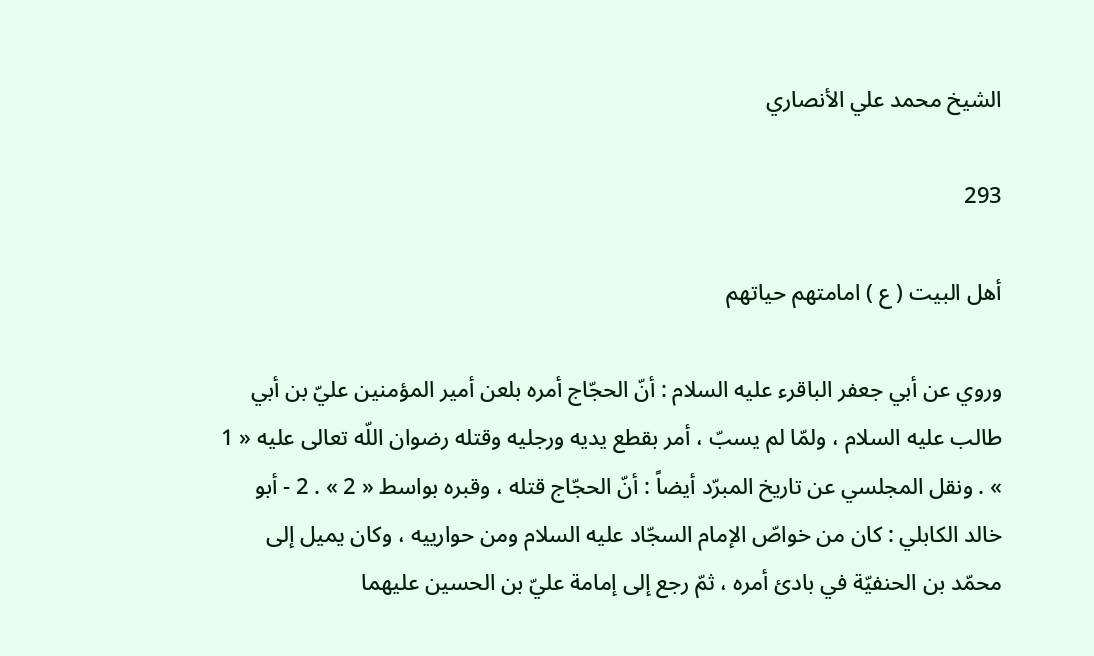الشيخ محمد علي الأنصاري

293

أهل البيت ( ع ) امامتهم حياتهم

وروي عن أبي جعفر الباقرء عليه السلام : أنّ الحجّاج أمره بلعن أمير المؤمنين عليّ بن أبي طالب عليه السلام ، ولمّا لم يسبّ ، أمر بقطع يديه ورجليه وقتله رضوان اللّه تعالى عليه « 1 » . ونقل المجلسي عن تاريخ المبرّد أيضاً : أنّ الحجّاج قتله ، وقبره بواسط « 2 » . 2 - أبو خالد الكابلي : كان من خواصّ الإمام السجّاد عليه السلام ومن حوارييه ، وكان يميل إلى محمّد بن الحنفيّة في بادئ أمره ، ثمّ رجع إلى إمامة عليّ بن الحسين عليهما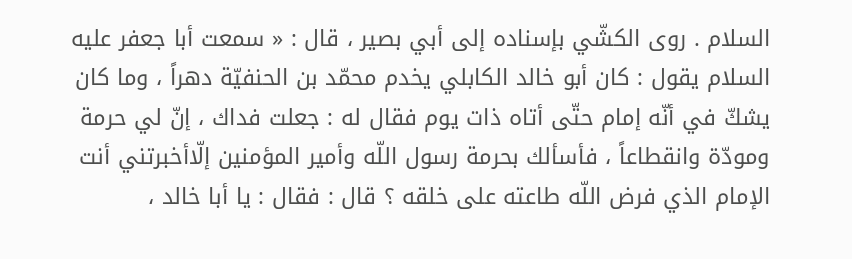السلام . روى الكشّي بإسناده إلى أبي بصير ، قال : « سمعت أبا جعفر عليه السلام يقول : كان أبو خالد الكابلي يخدم محمّد بن الحنفيّة دهراً ، وما كان يشكّ في أنّه إمام حتّى أتاه ذات يوم فقال له : جعلت فداك ، إنّ لي حرمة ومودّة وانقطاعاً ، فأسألك بحرمة رسول اللّه وأمير المؤمنين إلّاأخبرتني أنت الإمام الذي فرض اللّه طاعته على خلقه ؟ قال : فقال : يا أبا خالد ،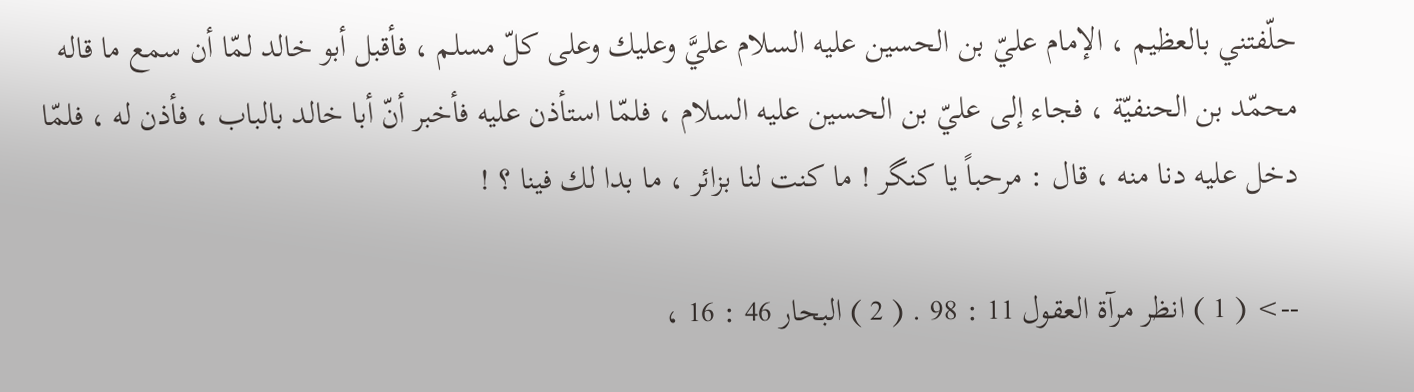حلّفتني بالعظيم ، الإمام عليّ بن الحسين عليه السلام عليَّ وعليك وعلى كلّ مسلم ، فأقبل أبو خالد لمّا أن سمع ما قاله محمّد بن الحنفيّة ، فجاء إلى عليّ بن الحسين عليه السلام ، فلمّا استأذن عليه فأخبر أنّ أبا خالد بالباب ، فأذن له ، فلمّا دخل عليه دنا منه ، قال : مرحباً يا كنگر ! ما كنت لنا بزائر ، ما بدا لك فينا ؟ !

--> ( 1 ) انظر مرآة العقول 11 : 98 . ( 2 ) البحار 46 : 16 ،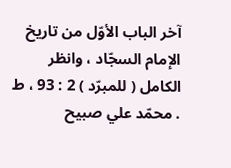آخر الباب الأوّل من تاريخ الإمام السجّاد ، وانظر الكامل ( للمبرّد ) 2 : 93 ، ط . محمّد علي صبيح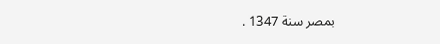بمصر سنة 1347 .